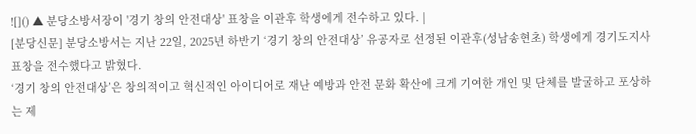![]() ▲ 분당소방서장이 '경기 창의 안전대상' 표창을 이관후 학생에게 전수하고 있다. |
[분당신문] 분당소방서는 지난 22일, 2025년 하반기 ‘경기 창의 안전대상’ 유공자로 선정된 이관후(성남송현초) 학생에게 경기도지사 표창을 전수했다고 밝혔다.
‘경기 창의 안전대상’은 창의적이고 혁신적인 아이디어로 재난 예방과 안전 문화 확산에 크게 기여한 개인 및 단체를 발굴하고 포상하는 제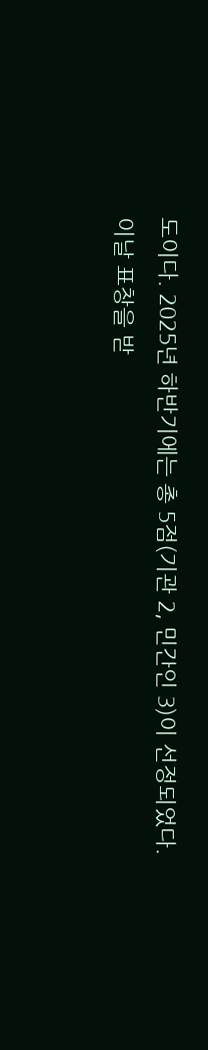도이다. 2025년 하반기에는 총 5점(기관 2, 민간인 3)이 선정되었다.
이날 표창을 받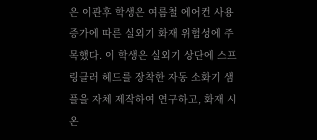은 이관후 학생은 여름철 에어컨 사용 증가에 따른 실외기 화재 위험성에 주목했다. 이 학생은 실외기 상단에 스프링클러 헤드를 장착한 자동 소화기 샘플을 자체 제작하여 연구하고, 화재 시 온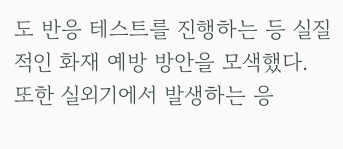도 반응 테스트를 진행하는 등 실질적인 화재 예방 방안을 모색했다.
또한 실외기에서 발생하는 응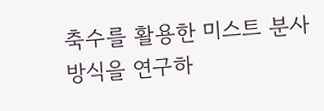축수를 활용한 미스트 분사 방식을 연구하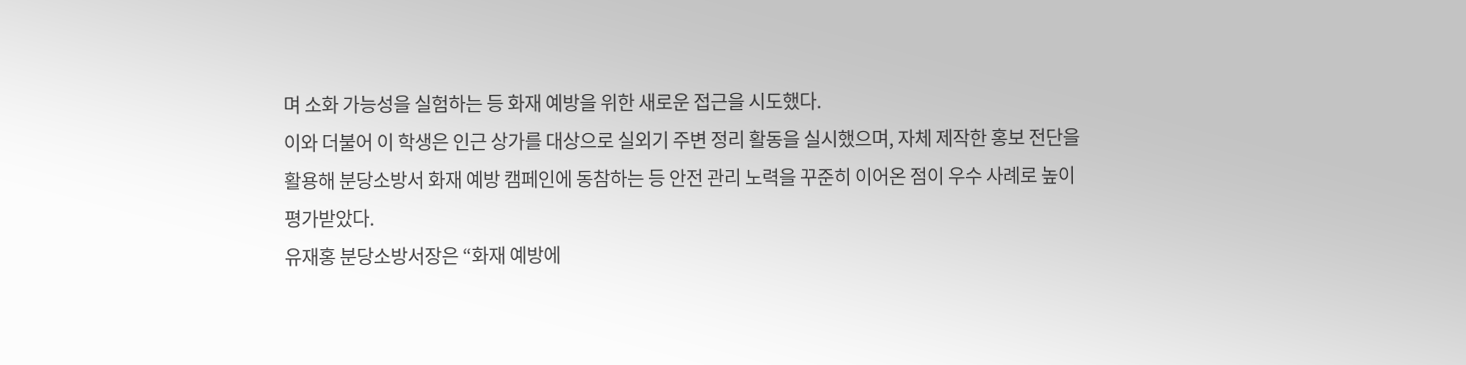며 소화 가능성을 실험하는 등 화재 예방을 위한 새로운 접근을 시도했다.
이와 더불어 이 학생은 인근 상가를 대상으로 실외기 주변 정리 활동을 실시했으며, 자체 제작한 홍보 전단을 활용해 분당소방서 화재 예방 캠페인에 동참하는 등 안전 관리 노력을 꾸준히 이어온 점이 우수 사례로 높이 평가받았다.
유재홍 분당소방서장은 “화재 예방에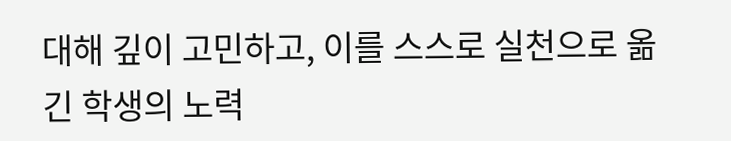대해 깊이 고민하고, 이를 스스로 실천으로 옮긴 학생의 노력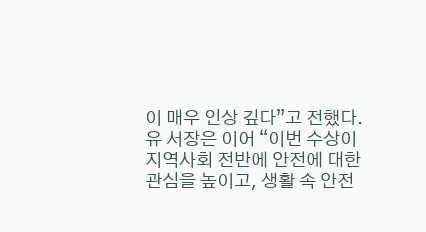이 매우 인상 깊다”고 전했다.
유 서장은 이어 “이번 수상이 지역사회 전반에 안전에 대한 관심을 높이고, 생활 속 안전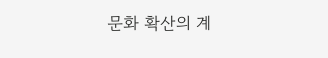문화 확산의 계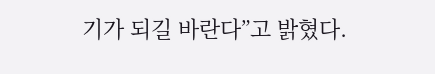기가 되길 바란다”고 밝혔다.